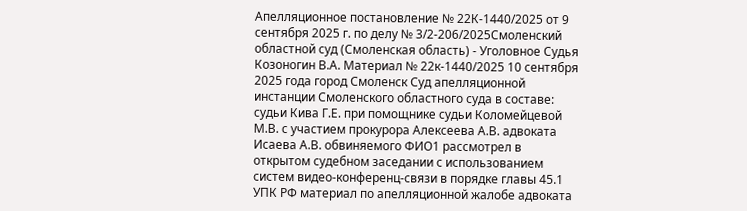Апелляционное постановление № 22К-1440/2025 от 9 сентября 2025 г. по делу № 3/2-206/2025Смоленский областной суд (Смоленская область) - Уголовное Судья Козоногин В.А. Материал № 22к-1440/2025 10 сентября 2025 года город Смоленск Суд апелляционной инстанции Смоленского областного суда в составе: судьи Кива Г.Е. при помощнике судьи Коломейцевой М.В. с участием прокурора Алексеева А.В. адвоката Исаева А.В. обвиняемого ФИО1 рассмотрел в открытом судебном заседании с использованием систем видео-конференц-связи в порядке главы 45.1 УПК РФ материал по апелляционной жалобе адвоката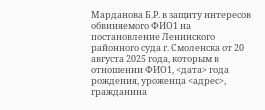Марданова Б.Р. в защиту интересов обвиняемого ФИО1 на постановление Ленинского районного суда г. Смоленска от 20 августа 2025 года, которым в отношении ФИО1, <дата> года рождения, уроженца <адрес>, гражданина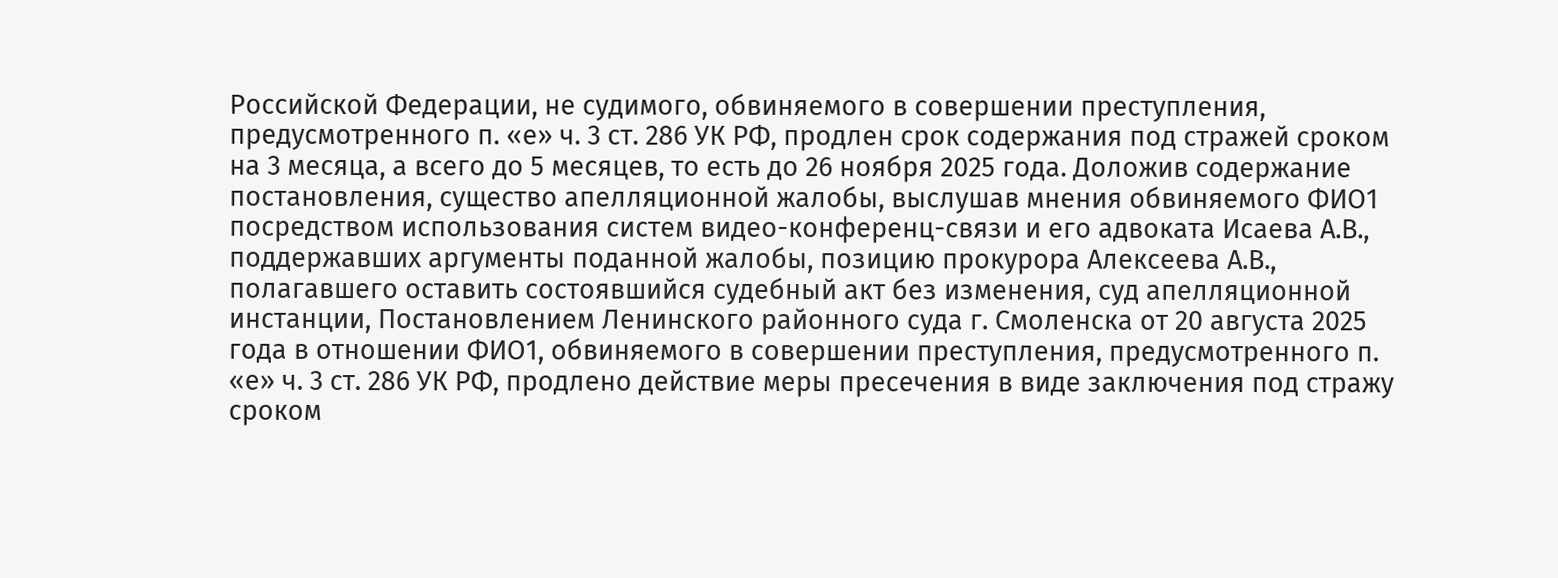Российской Федерации, не судимого, обвиняемого в совершении преступления, предусмотренного п. «е» ч. 3 ст. 286 УК РФ, продлен срок содержания под стражей сроком на 3 месяца, а всего до 5 месяцев, то есть до 26 ноября 2025 года. Доложив содержание постановления, существо апелляционной жалобы, выслушав мнения обвиняемого ФИО1 посредством использования систем видео-конференц-связи и его адвоката Исаева А.В., поддержавших аргументы поданной жалобы, позицию прокурора Алексеева А.В., полагавшего оставить состоявшийся судебный акт без изменения, суд апелляционной инстанции, Постановлением Ленинского районного суда г. Смоленска от 20 августа 2025 года в отношении ФИО1, обвиняемого в совершении преступления, предусмотренного п. «е» ч. 3 ст. 286 УК РФ, продлено действие меры пресечения в виде заключения под стражу сроком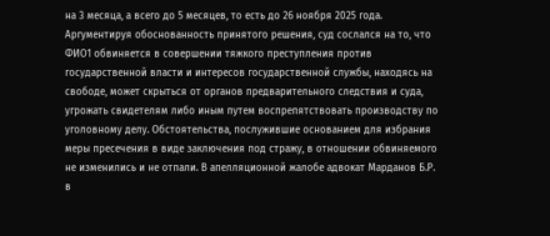на 3 месяца, а всего до 5 месяцев, то есть до 26 ноября 2025 года. Аргументируя обоснованность принятого решения, суд сослался на то, что ФИО1 обвиняется в совершении тяжкого преступления против государственной власти и интересов государственной службы, находясь на свободе, может скрыться от органов предварительного следствия и суда, угрожать свидетелям либо иным путем воспрепятствовать производству по уголовному делу. Обстоятельства, послужившие основанием для избрания меры пресечения в виде заключения под стражу, в отношении обвиняемого не изменились и не отпали. В апелляционной жалобе адвокат Марданов Б.Р. в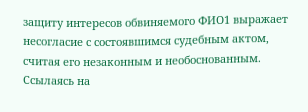защиту интересов обвиняемого ФИО1 выражает несогласие с состоявшимся судебным актом, считая его незаконным и необоснованным. Ссылаясь на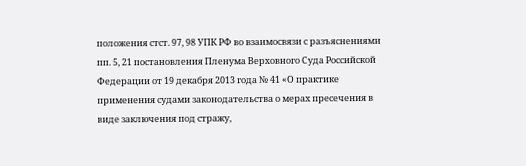положения стст. 97, 98 УПК РФ во взаимосвязи с разъяснениями пп. 5, 21 постановления Пленума Верховного Суда Российской Федерации от 19 декабря 2013 года № 41 «О практике применения судами законодательства о мерах пресечения в виде заключения под стражу,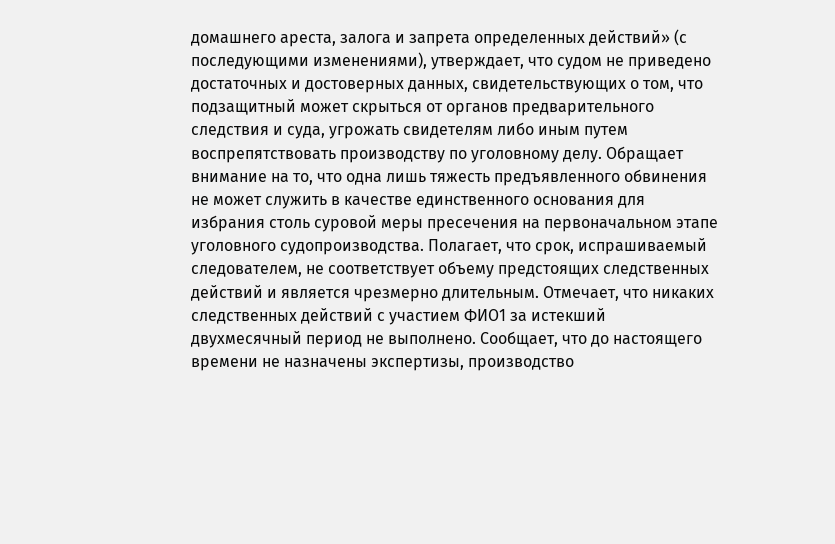домашнего ареста, залога и запрета определенных действий» (с последующими изменениями), утверждает, что судом не приведено достаточных и достоверных данных, свидетельствующих о том, что подзащитный может скрыться от органов предварительного следствия и суда, угрожать свидетелям либо иным путем воспрепятствовать производству по уголовному делу. Обращает внимание на то, что одна лишь тяжесть предъявленного обвинения не может служить в качестве единственного основания для избрания столь суровой меры пресечения на первоначальном этапе уголовного судопроизводства. Полагает, что срок, испрашиваемый следователем, не соответствует объему предстоящих следственных действий и является чрезмерно длительным. Отмечает, что никаких следственных действий с участием ФИО1 за истекший двухмесячный период не выполнено. Сообщает, что до настоящего времени не назначены экспертизы, производство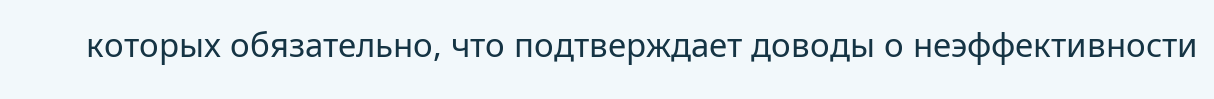которых обязательно, что подтверждает доводы о неэффективности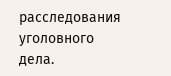расследования уголовного дела.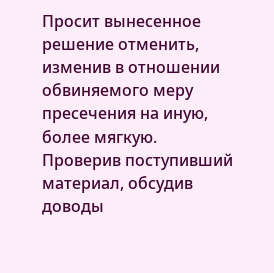Просит вынесенное решение отменить, изменив в отношении обвиняемого меру пресечения на иную, более мягкую. Проверив поступивший материал, обсудив доводы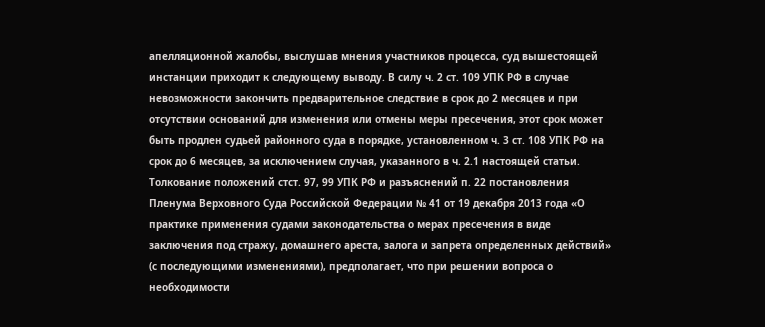апелляционной жалобы, выслушав мнения участников процесса, суд вышестоящей инстанции приходит к следующему выводу. В силу ч. 2 ст. 109 УПК РФ в случае невозможности закончить предварительное следствие в срок до 2 месяцев и при отсутствии оснований для изменения или отмены меры пресечения, этот срок может быть продлен судьей районного суда в порядке, установленном ч. 3 ст. 108 УПК РФ на срок до 6 месяцев, за исключением случая, указанного в ч. 2.1 настоящей статьи. Толкование положений стст. 97, 99 УПК РФ и разъяснений п. 22 постановления Пленума Верховного Суда Российской Федерации № 41 от 19 декабря 2013 года «О практике применения судами законодательства о мерах пресечения в виде заключения под стражу, домашнего ареста, залога и запрета определенных действий» (с последующими изменениями), предполагает, что при решении вопроса о необходимости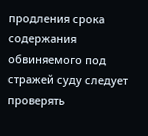продления срока содержания обвиняемого под стражей суду следует проверять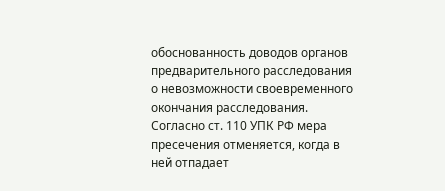обоснованность доводов органов предварительного расследования о невозможности своевременного окончания расследования. Согласно ст. 110 УПК РФ мера пресечения отменяется, когда в ней отпадает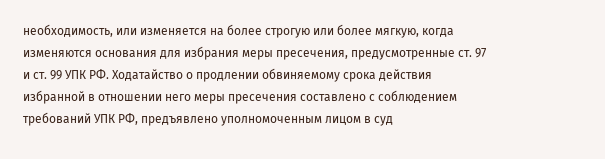необходимость, или изменяется на более строгую или более мягкую, когда изменяются основания для избрания меры пресечения, предусмотренные ст. 97 и ст. 99 УПК РФ. Ходатайство о продлении обвиняемому срока действия избранной в отношении него меры пресечения составлено с соблюдением требований УПК РФ, предъявлено уполномоченным лицом в суд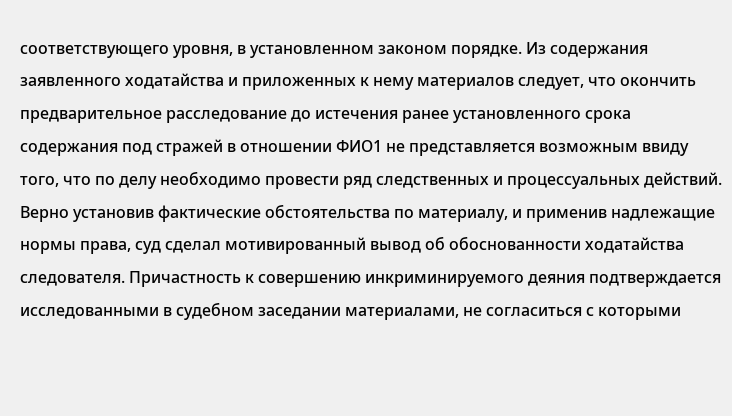соответствующего уровня, в установленном законом порядке. Из содержания заявленного ходатайства и приложенных к нему материалов следует, что окончить предварительное расследование до истечения ранее установленного срока содержания под стражей в отношении ФИО1 не представляется возможным ввиду того, что по делу необходимо провести ряд следственных и процессуальных действий. Верно установив фактические обстоятельства по материалу, и применив надлежащие нормы права, суд сделал мотивированный вывод об обоснованности ходатайства следователя. Причастность к совершению инкриминируемого деяния подтверждается исследованными в судебном заседании материалами, не согласиться с которыми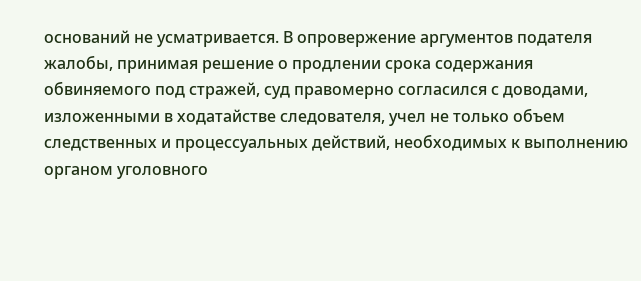оснований не усматривается. В опровержение аргументов подателя жалобы, принимая решение о продлении срока содержания обвиняемого под стражей, суд правомерно согласился с доводами, изложенными в ходатайстве следователя, учел не только объем следственных и процессуальных действий, необходимых к выполнению органом уголовного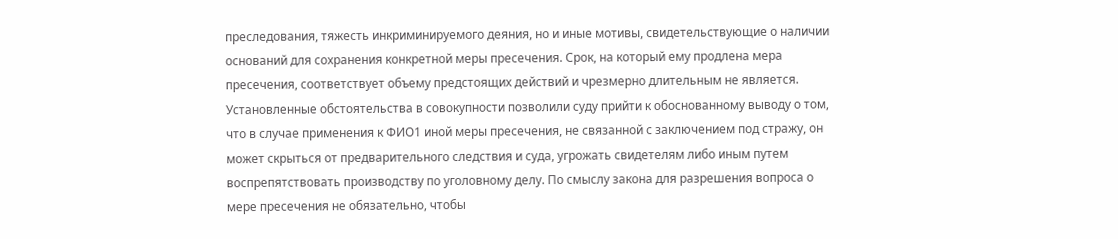преследования, тяжесть инкриминируемого деяния, но и иные мотивы, свидетельствующие о наличии оснований для сохранения конкретной меры пресечения. Срок, на который ему продлена мера пресечения, соответствует объему предстоящих действий и чрезмерно длительным не является. Установленные обстоятельства в совокупности позволили суду прийти к обоснованному выводу о том, что в случае применения к ФИО1 иной меры пресечения, не связанной с заключением под стражу, он может скрыться от предварительного следствия и суда, угрожать свидетелям либо иным путем воспрепятствовать производству по уголовному делу. По смыслу закона для разрешения вопроса о мере пресечения не обязательно, чтобы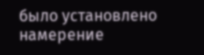было установлено намерение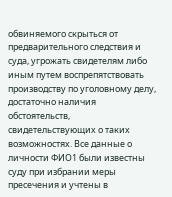обвиняемого скрыться от предварительного следствия и суда, угрожать свидетелям либо иным путем воспрепятствовать производству по уголовному делу, достаточно наличия обстоятельств, свидетельствующих о таких возможностях. Все данные о личности ФИО1 были известны суду при избрании меры пресечения и учтены в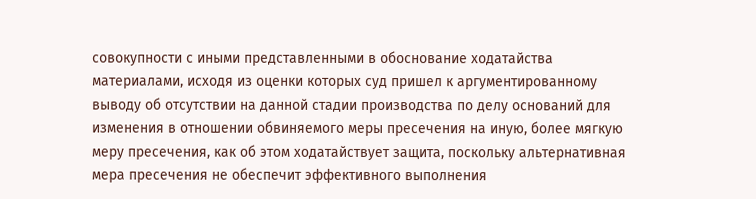совокупности с иными представленными в обоснование ходатайства материалами, исходя из оценки которых суд пришел к аргументированному выводу об отсутствии на данной стадии производства по делу оснований для изменения в отношении обвиняемого меры пресечения на иную, более мягкую меру пресечения, как об этом ходатайствует защита, поскольку альтернативная мера пресечения не обеспечит эффективного выполнения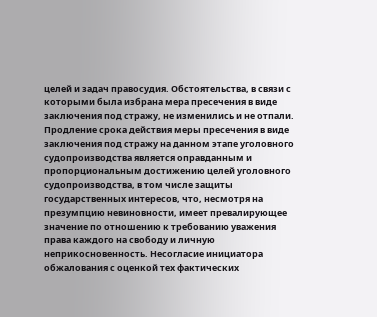целей и задач правосудия. Обстоятельства, в связи с которыми была избрана мера пресечения в виде заключения под стражу, не изменились и не отпали. Продление срока действия меры пресечения в виде заключения под стражу на данном этапе уголовного судопроизводства является оправданным и пропорциональным достижению целей уголовного судопроизводства, в том числе защиты государственных интересов, что, несмотря на презумпцию невиновности, имеет превалирующее значение по отношению к требованию уважения права каждого на свободу и личную неприкосновенность. Несогласие инициатора обжалования с оценкой тех фактических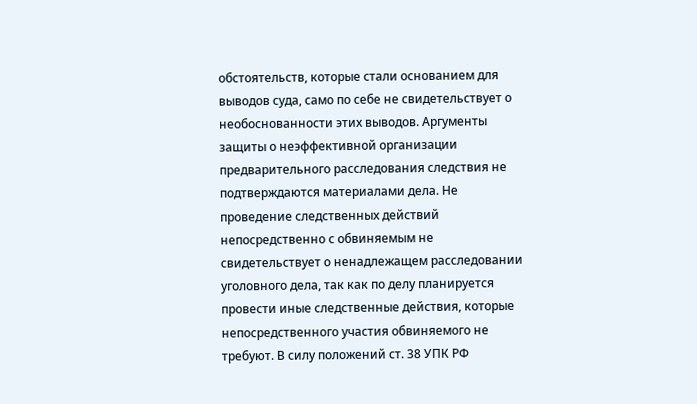обстоятельств, которые стали основанием для выводов суда, само по себе не свидетельствует о необоснованности этих выводов. Аргументы защиты о неэффективной организации предварительного расследования следствия не подтверждаются материалами дела. Не проведение следственных действий непосредственно с обвиняемым не свидетельствует о ненадлежащем расследовании уголовного дела, так как по делу планируется провести иные следственные действия, которые непосредственного участия обвиняемого не требуют. В силу положений ст. 38 УПК РФ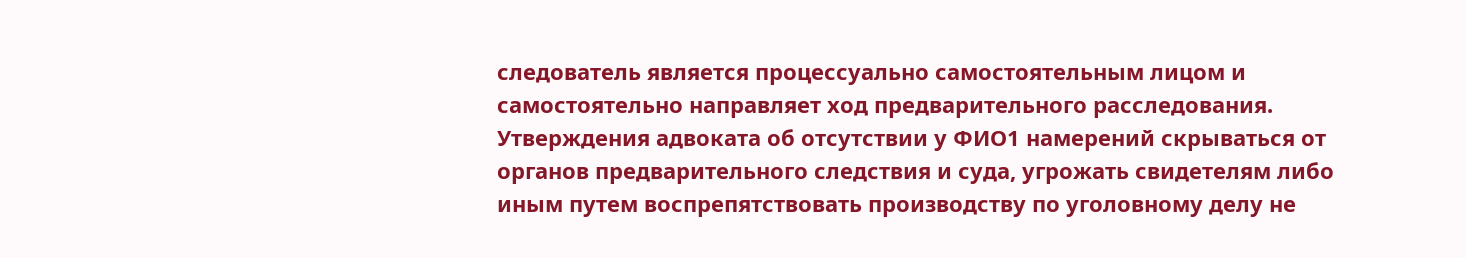следователь является процессуально самостоятельным лицом и самостоятельно направляет ход предварительного расследования. Утверждения адвоката об отсутствии у ФИО1 намерений скрываться от органов предварительного следствия и суда, угрожать свидетелям либо иным путем воспрепятствовать производству по уголовному делу не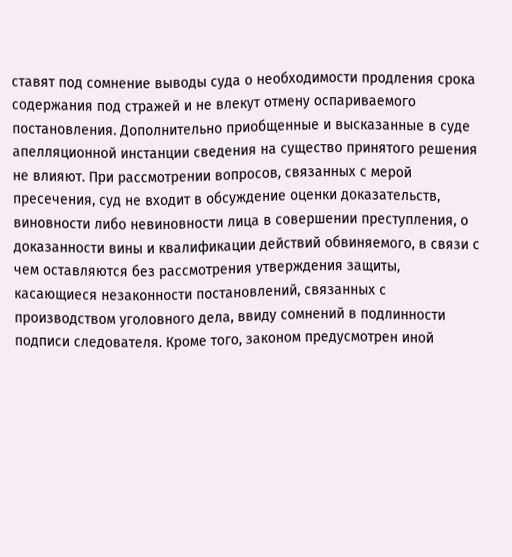ставят под сомнение выводы суда о необходимости продления срока содержания под стражей и не влекут отмену оспариваемого постановления. Дополнительно приобщенные и высказанные в суде апелляционной инстанции сведения на существо принятого решения не влияют. При рассмотрении вопросов, связанных с мерой пресечения, суд не входит в обсуждение оценки доказательств, виновности либо невиновности лица в совершении преступления, о доказанности вины и квалификации действий обвиняемого, в связи с чем оставляются без рассмотрения утверждения защиты, касающиеся незаконности постановлений, связанных с производством уголовного дела, ввиду сомнений в подлинности подписи следователя. Кроме того, законом предусмотрен иной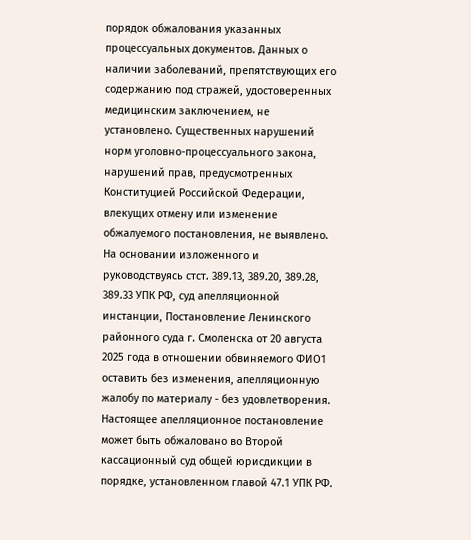порядок обжалования указанных процессуальных документов. Данных о наличии заболеваний, препятствующих его содержанию под стражей, удостоверенных медицинским заключением, не установлено. Существенных нарушений норм уголовно-процессуального закона, нарушений прав, предусмотренных Конституцией Российской Федерации, влекущих отмену или изменение обжалуемого постановления, не выявлено. На основании изложенного и руководствуясь стст. 389.13, 389.20, 389.28, 389.33 УПК РФ, суд апелляционной инстанции, Постановление Ленинского районного суда г. Смоленска от 20 августа 2025 года в отношении обвиняемого ФИО1 оставить без изменения, апелляционную жалобу по материалу - без удовлетворения. Настоящее апелляционное постановление может быть обжаловано во Второй кассационный суд общей юрисдикции в порядке, установленном главой 47.1 УПК РФ.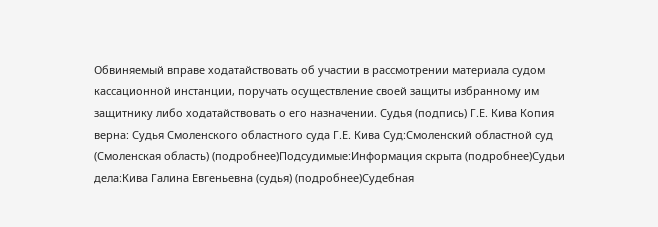Обвиняемый вправе ходатайствовать об участии в рассмотрении материала судом кассационной инстанции, поручать осуществление своей защиты избранному им защитнику либо ходатайствовать о его назначении. Судья (подпись) Г.Е. Кива Копия верна: Судья Смоленского областного суда Г.Е. Кива Суд:Смоленский областной суд (Смоленская область) (подробнее)Подсудимые:Информация скрыта (подробнее)Судьи дела:Кива Галина Евгеньевна (судья) (подробнее)Судебная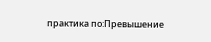практика по:Превышение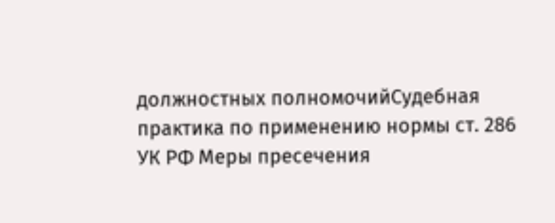должностных полномочийСудебная практика по применению нормы ст. 286 УК РФ Меры пресечения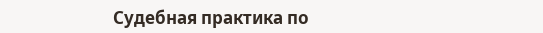Судебная практика по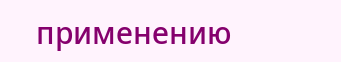применению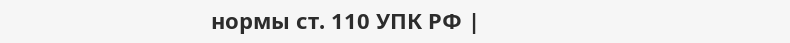нормы ст. 110 УПК РФ |